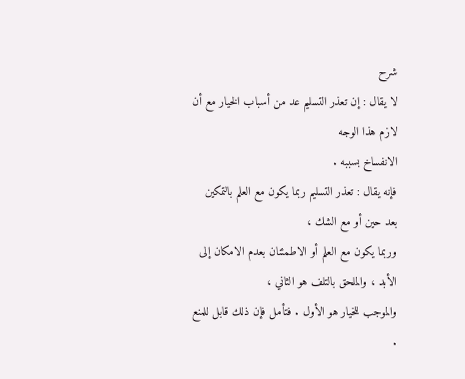شرح
لا يقال : إن تعذر التسليم عد من أسباب الخيار مع أن لازم هذا الوجه
الانفساخ بسببه .
فإنه يقال : تعذر التسليم ربما يكون مع العلم بالتمكين بعد حين أو مع الشك ،
وربما يكون مع العلم أو الاطمئنان بعدم الامكان إلى الأبد ، والملحق بالتلف هو الثاني ،
والموجب للخيار هو الأول . فتأمل فإن ذلك قابل للمنع .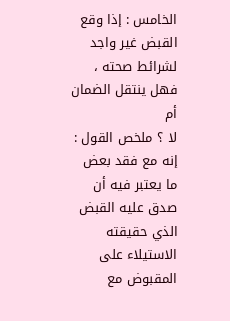الخامس : إذا وقع القبض غير واجد لشرائط صحته ، فهل ينتقل الضمان أم
لا ؟ ملخص القول : إنه مع فقد بعض ما يعتبر فيه أن صدق عليه القبض الذي حقيقته
الاستيلاء على المقبوض مع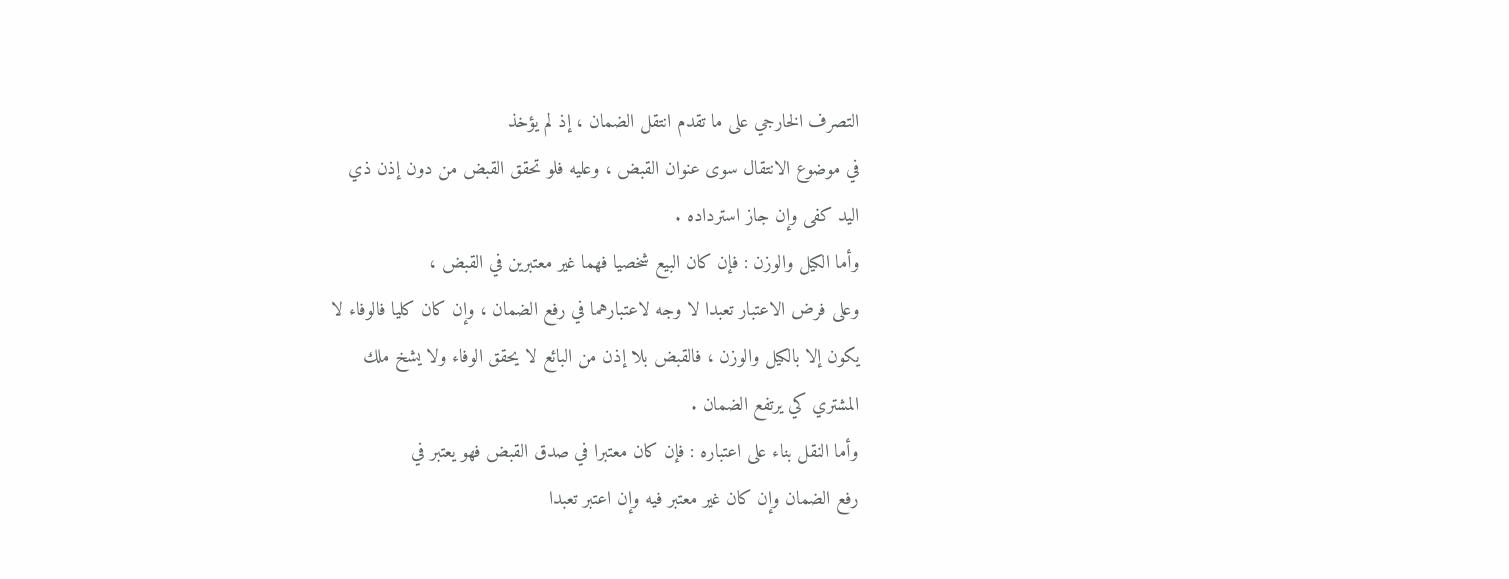التصرف الخارجي على ما تقدم انتقل الضمان ، إذ لم يؤخذ
في موضوع الانتقال سوى عنوان القبض ، وعليه فلو تحقق القبض من دون إذن ذي
اليد كفى وإن جاز استرداده .
وأما الكيل والوزن : فإن كان البيع شخصيا فهما غير معتبرين في القبض ،
وعلى فرض الاعتبار تعبدا لا وجه لاعتبارهما في رفع الضمان ، وإن كان كليا فالوفاء لا
يكون إلا بالكيل والوزن ، فالقبض بلا إذن من البائع لا يحقق الوفاء ولا يشخ ملك
المشتري كي يرتفع الضمان .
وأما النقل بناء على اعتباره : فإن كان معتبرا في صدق القبض فهو يعتبر في
رفع الضمان وإن كان غير معتبر فيه وإن اعتبر تعبدا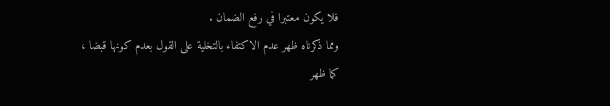فلا يكون معتبرا في رفع الضمان .
ومما ذكرناه ظهر عدم الاكتفاء بالتخلية على القول بعدم كونها قبضا ، كما ظهر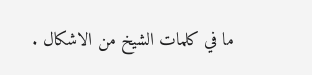ما في كلمات الشيخ من الاشكال .